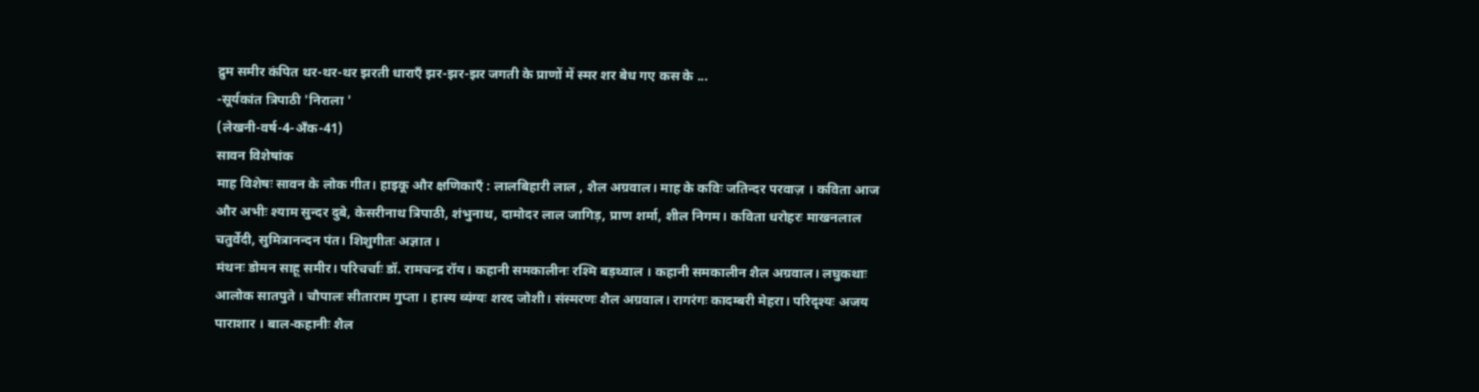द्रुम समीर कंपित थर-थर-थर झरती धाराएँ झर-झर-झर जगती के प्राणों में स्मर शर बेध गए कस के ...
-सूर्यकांत त्रिपाठी 'निराला '
(लेखनी-वर्ष-4-अँक-41)
सावन विशेषांक
माह विशेषः सावन के लोक गीत। हाइकू और क्षणिकाएँ : लालबिहारी लाल , शैल अग्रवाल। माह के कविः जतिन्दर परवाज़ । कविता आज और अभीः श्याम सुन्दर दुबे, केसरीनाथ त्रिपाठी, शंभुनाथ, दामोदर लाल जागिड़, प्राण शर्मा, शील निगम। कविता धरोहरः माखनलाल चतुर्वेदी, सुमित्रानन्दन पंत। शिशुगीतः अज्ञात ।
मंथनः डोमन साहू समीर। परिचर्चाः डॉ. रामचन्द्र रॉय। कहानी समकालीनः रश्मि बड़थ्वाल । कहानी समकालीन शैल अग्रवाल। लघुकथाः आलोक सातपुते । चौपालः सीताराम गुप्ता । हास्य व्यंग्यः शरद जोशी। संस्मरणः शैल अग्रवाल। रागरंगः कादम्बरी मेहरा। परिदृश्यः अजय पाराशार । बाल-कहानीः शैल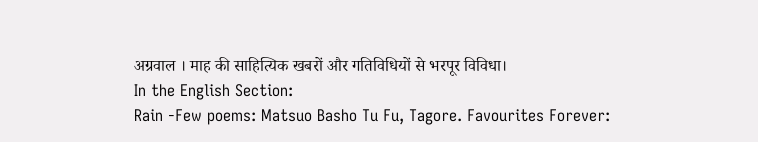अग्रवाल । माह की साहित्यिक खबरों और गतिविधियों से भरपूर विविधा।
In the English Section:
Rain -Few poems: Matsuo Basho Tu Fu, Tagore. Favourites Forever: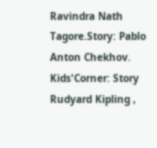Ravindra Nath Tagore.Story: Pablo Anton Chekhov. Kids'Corner: Story Rudyard Kipling ,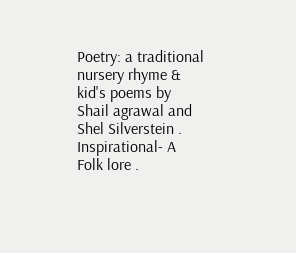Poetry: a traditional nursery rhyme & kid's poems by Shail agrawal and Shel Silverstein . Inspirational- A Folk lore .